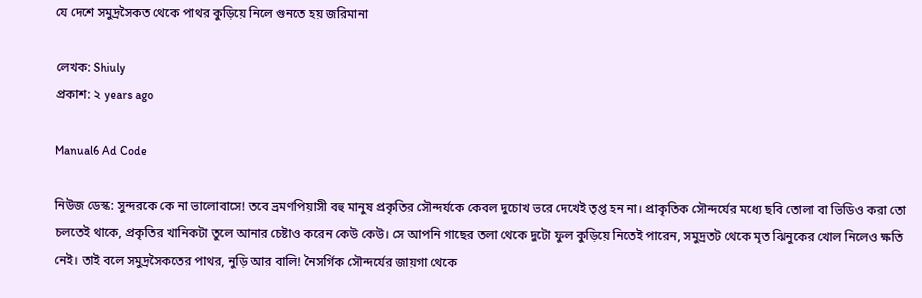যে দেশে সমুদ্রসৈকত থেকে পাথর কুড়িয়ে নিলে গুনতে হয় জরিমানা

লেখক: Shiuly
প্রকাশ: ২ years ago

Manual6 Ad Code

নিউজ ডেস্ক: সুন্দরকে কে না ভালোবাসে! তবে ভ্রমণপিয়াসী বহু মানুষ প্রকৃতির সৌন্দর্যকে কেবল দুচোখ ভরে দেখেই তৃপ্ত হন না। প্রাকৃতিক সৌন্দর্যের মধ্যে ছবি তোলা বা ভিডিও করা তো চলতেই থাকে, প্রকৃতির খানিকটা তুলে আনার চেষ্টাও করেন কেউ কেউ। সে আপনি গাছের তলা থেকে দুটো ফুল কুড়িয়ে নিতেই পারেন, সমুদ্রতট থেকে মৃত ঝিনুকের খোল নিলেও ক্ষতি নেই। তাই বলে সমুদ্রসৈকতের পাথর, নুড়ি আর বালি! নৈসর্গিক সৌন্দর্যের জায়গা থেকে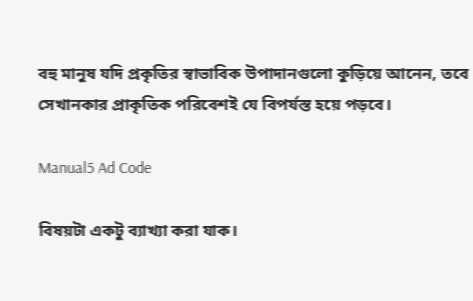বহু মানুষ যদি প্রকৃতির স্বাভাবিক উপাদানগুলো কুড়িয়ে আনেন, তবে সেখানকার প্রাকৃতিক পরিবেশই যে বিপর্যস্ত হয়ে পড়বে।

Manual5 Ad Code

বিষয়টা একটু ব্যাখ্যা করা যাক।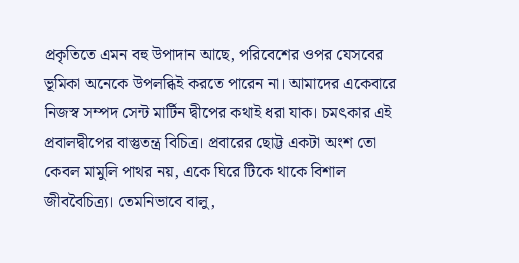প্রকৃতিতে এমন বহু উপাদান আছে, পরিবেশের ওপর যেসবের ভূমিকা অনেকে উপলব্ধিই করতে পারেন না। আমাদের একেবারে নিজস্ব সম্পদ সেন্ট মার্টিন দ্বীপের কথাই ধরা যাক। চমৎকার এই প্রবালদ্বীপের বাস্তুতন্ত্র বিচিত্র। প্রবারের ছোট্ট একটা অংশ তো কেবল মামুলি পাথর নয়, একে ঘিরে টিকে থাকে বিশাল জীববৈচিত্র্য। তেমনিভাবে বালু,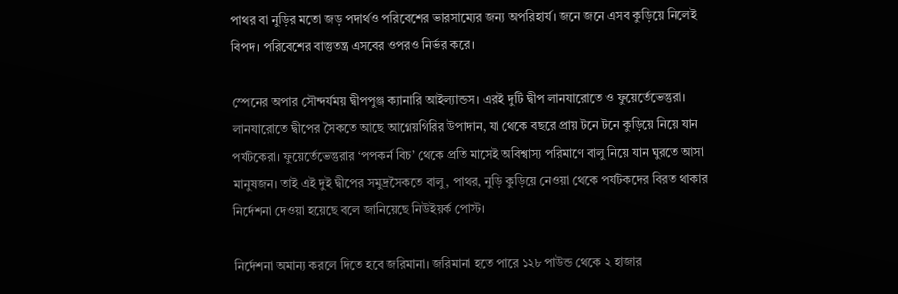পাথর বা নুড়ির মতো জড় পদার্থও পরিবেশের ভারসাম্যের জন্য অপরিহার্য। জনে জনে এসব কুড়িয়ে নিলেই বিপদ। পরিবেশের বাস্তুতন্ত্র এসবের ওপরও নির্ভর করে।

স্পেনের অপার সৌন্দর্যময় দ্বীপপুঞ্জ ক্যানারি আইল্যান্ডস। এরই দুটি দ্বীপ লানযারোতে ও ফুয়ের্তেভেন্তুরা। লানযারোতে দ্বীপের সৈকতে আছে আগ্নেয়গিরির উপাদান, যা থেকে বছরে প্রায় টনে টনে কুড়িয়ে নিয়ে যান পর্যটকেরা। ফুয়ের্তেভেন্তুরার ‘পপকর্ন বিচ’ থেকে প্রতি মাসেই অবিশ্বাস্য পরিমাণে বালু নিয়ে যান ঘুরতে আসা মানুষজন। তাই এই দুই দ্বীপের সমুদ্রসৈকতে বালু, পাথর, নুড়ি কুড়িয়ে নেওয়া থেকে পর্যটকদের বিরত থাকার নির্দেশনা দেওয়া হয়েছে বলে জানিয়েছে নিউইয়র্ক পোস্ট।

নির্দেশনা অমান্য করলে দিতে হবে জরিমানা। জরিমানা হতে পারে ১২৮ পাউন্ড থেকে ২ হাজার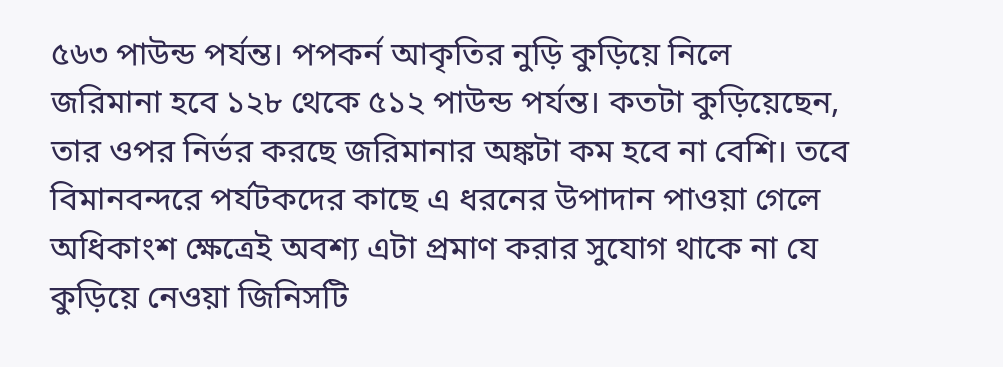৫৬৩ পাউন্ড পর্যন্ত। পপকর্ন আকৃতির নুড়ি কুড়িয়ে নিলে জরিমানা হবে ১২৮ থেকে ৫১২ পাউন্ড পর্যন্ত। কতটা কুড়িয়েছেন, তার ওপর নির্ভর করছে জরিমানার অঙ্কটা কম হবে না বেশি। তবে বিমানবন্দরে পর্যটকদের কাছে এ ধরনের উপাদান পাওয়া গেলে অধিকাংশ ক্ষেত্রেই অবশ্য এটা প্রমাণ করার সুযোগ থাকে না যে কুড়িয়ে নেওয়া জিনিসটি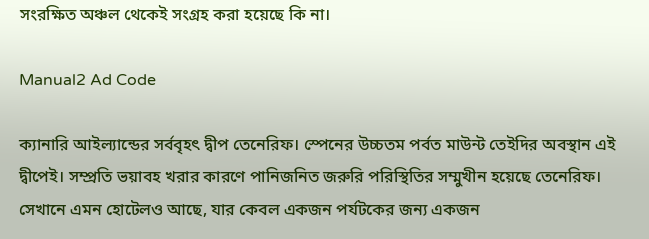সংরক্ষিত অঞ্চল থেকেই সংগ্রহ করা হয়েছে কি না।

Manual2 Ad Code

ক্যানারি আইল্যান্ডের সর্ববৃহৎ দ্বীপ তেনেরিফ। স্পেনের উচ্চতম পর্বত মাউন্ট তেইদির অবস্থান এই দ্বীপেই। সম্প্রতি ভয়াবহ খরার কারণে পানিজনিত জরুরি পরিস্থিতির সম্মুখীন হয়েছে তেনেরিফ। সেখানে এমন হোটেলও আছে, যার কেবল একজন পর্যটকের জন্য একজন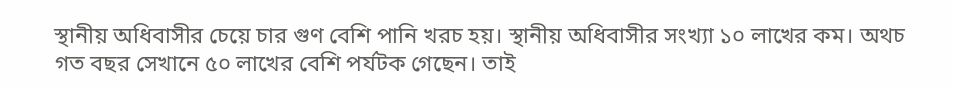স্থানীয় অধিবাসীর চেয়ে চার গুণ বেশি পানি খরচ হয়। স্থানীয় অধিবাসীর সংখ্যা ১০ লাখের কম। অথচ গত বছর সেখানে ৫০ লাখের বেশি পর্যটক গেছেন। তাই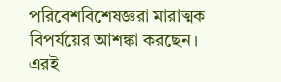পরিবেশবিশেষজ্ঞরা মারাত্মক বিপর্যয়ের আশঙ্কা করছেন। এরই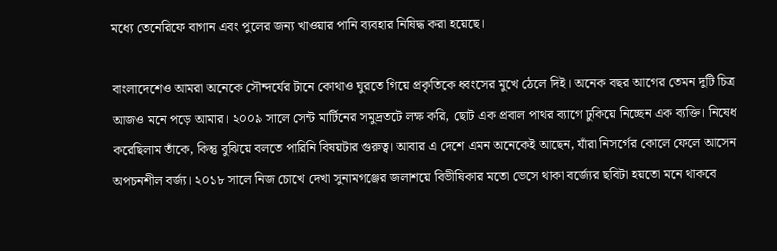মধ্যে তেনেরিফে বাগান এবং পুলের জন্য খাওয়ার পানি ব্যবহার নিষিদ্ধ করা হয়েছে।

বাংলাদেশেও আমরা অনেকে সৌন্দর্যের টানে কোথাও ঘুরতে গিয়ে প্রকৃতিকে ধ্বংসের মুখে ঠেলে দিই। অনেক বছর আগের তেমন দুটি চিত্র আজও মনে পড়ে আমার। ২০০৯ সালে সেন্ট মার্টিনের সমুদ্রতটে লক্ষ করি, ছোট এক প্রবাল পাথর ব্যাগে ঢুকিয়ে নিচ্ছেন এক ব্যক্তি। নিষেধ করেছিলাম তাঁকে, কিন্তু বুঝিয়ে বলতে পারিনি বিষয়টার গুরুত্ব। আবার এ দেশে এমন অনেকেই আছেন, যাঁরা নিসর্গের কোলে ফেলে আসেন অপচনশীল বর্জ্য। ২০১৮ সালে নিজ চোখে দেখা সুনামগঞ্জের জলাশয়ে বিভীষিকার মতো ভেসে থাকা বর্জ্যের ছবিটা হয়তো মনে থাকবে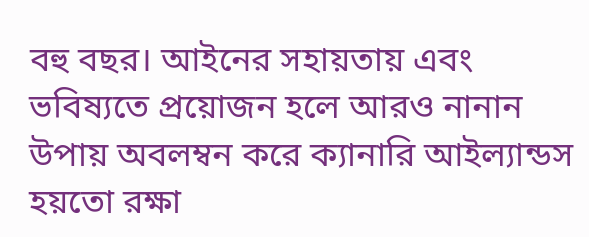বহু বছর। আইনের সহায়তায় এবং ভবিষ্যতে প্রয়োজন হলে আরও নানান উপায় অবলম্বন করে ক্যানারি আইল্যান্ডস হয়তো রক্ষা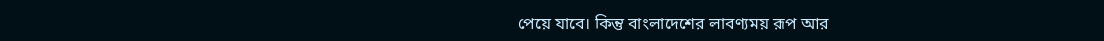পেয়ে যাবে। কিন্তু বাংলাদেশের লাবণ্যময় রূপ আর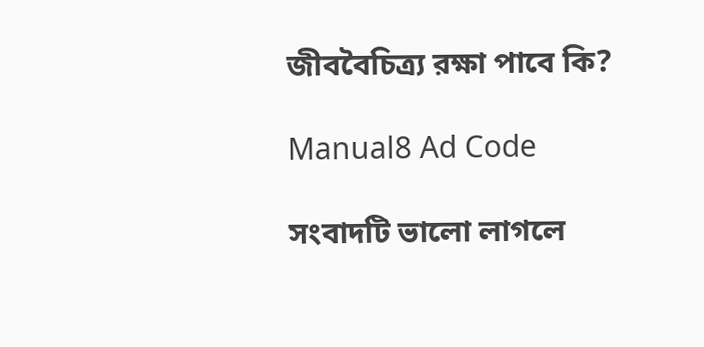জীববৈচিত্র্য রক্ষা পাবে কি?

Manual8 Ad Code

সংবাদটি ভালো লাগলে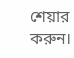শেয়ার করুন।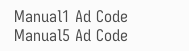Manual1 Ad Code
Manual5 Ad Code